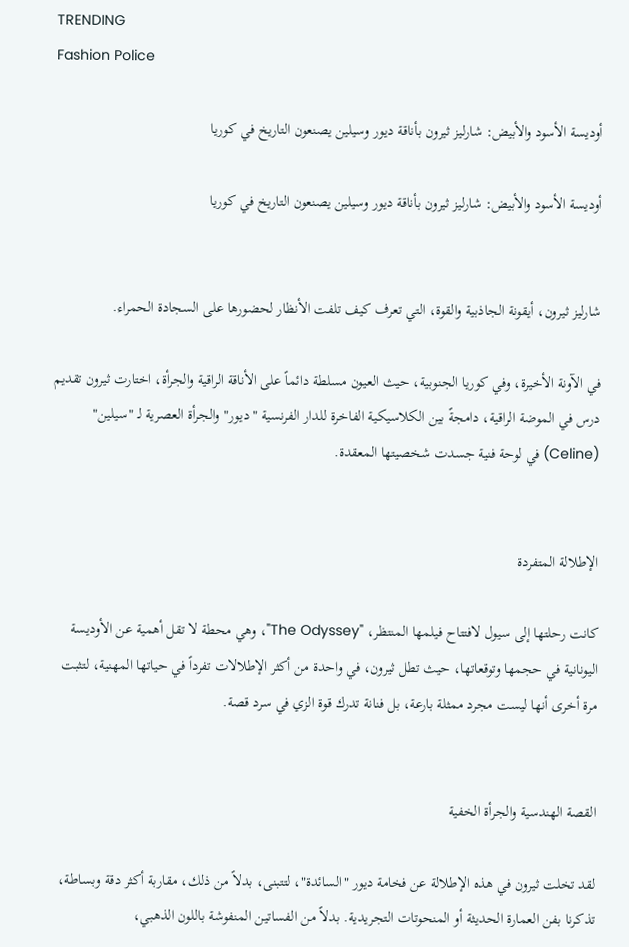TRENDING
Fashion Police

أوديسة الأسود والأبيض: شارليز ثيرون بأناقة ديور وسيلين يصنعون التاريخ في كوريا

أوديسة الأسود والأبيض: شارليز ثيرون بأناقة ديور وسيلين يصنعون التاريخ في كوريا


شارليز ثيرون، أيقونة الجاذبية والقوة، التي تعرف كيف تلفت الأنظار لحضورها على السجادة الحمراء.

في الآونة الأخيرة، وفي كوريا الجنوبية، حيث العيون مسلطة دائماً على الأناقة الراقية والجرأة، اختارت ثيرون تقديم درس في الموضة الراقية، دامجةً بين الكلاسيكية الفاخرة للدار الفرنسية "ديور" والجرأة العصرية لـ "سيلين" (Celine) في لوحة فنية جسدت شخصيتها المعقدة.


الإطلالة المتفردة

كانت رحلتها إلى سيول لافتتاح فيلمها المنتظر، "The Odyssey"، وهي محطة لا تقل أهمية عن الأوديسة اليونانية في حجمها وتوقعاتها، حيث تطل ثيرون، في واحدة من أكثر الإطلالات تفرداً في حياتها المهنية، لتثبت مرة أخرى أنها ليست مجرد ممثلة بارعة، بل فنانة تدرك قوة الزي في سرد قصة.


القصة الهندسية والجرأة الخفية

لقد تخلت ثيرون في هذه الإطلالة عن فخامة ديور "السائدة"، لتتبنى، بدلاً من ذلك، مقاربة أكثر دقة وبساطة، تذكرنا بفن العمارة الحديثة أو المنحوتات التجريدية. بدلاً من الفساتين المنفوشة باللون الذهبي،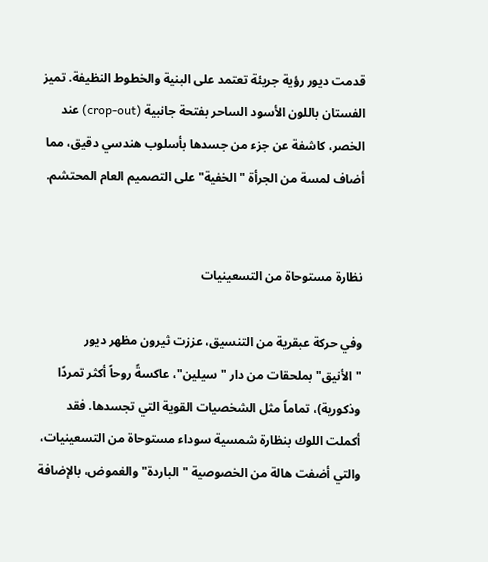قدمت ديور رؤية جريئة تعتمد على البنية والخطوط النظيفة. تميز الفستان باللون الأسود الساحر بفتحة جانبية (crop-out) عند الخصر، كاشفة عن جزء من جسدها بأسلوب هندسي دقيق، مما أضاف لمسة من الجرأة "الخفية" على التصميم العام المحتشم.


نظارة مستوحاة من التسعينيات

وفي حركة عبقرية من التنسيق، عززت ثيرون مظهر ديور "الأنيق" بملحقات من دار "سيلين"، عاكسةً روحاً أكثر تمردًا وذكورية)، تماماً مثل الشخصيات القوية التي تجسدها. فقد أكملت اللوك بنظارة شمسية سوداء مستوحاة من التسعينيات، والتي أضفت هالة من الخصوصية "الباردة" والغموض، بالإضافة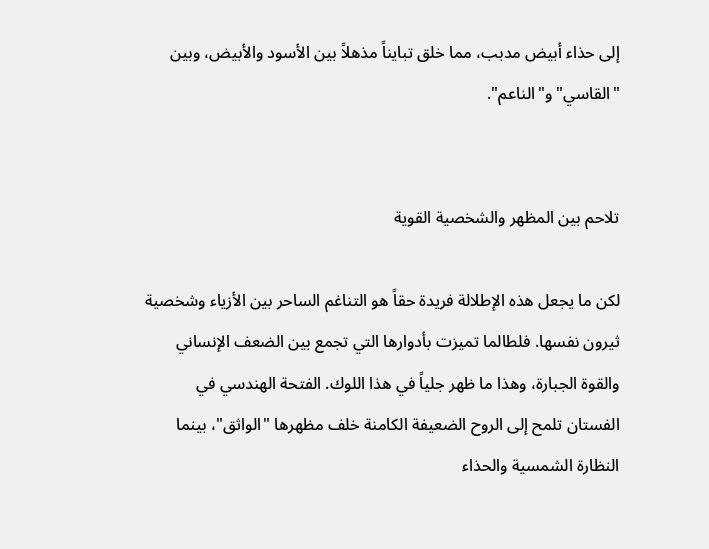إلى حذاء أبيض مدبب، مما خلق تبايناً مذهلاً بين الأسود والأبيض، وبين "القاسي" و"الناعم".


تلاحم بين المظهر والشخصية القوية

لكن ما يجعل هذه الإطلالة فريدة حقاً هو التناغم الساحر بين الأزياء وشخصية ثيرون نفسها. فلطالما تميزت بأدوارها التي تجمع بين الضعف الإنساني والقوة الجبارة، وهذا ما ظهر جلياً في هذا اللوك. الفتحة الهندسي في الفستان تلمح إلى الروح الضعيفة الكامنة خلف مظهرها "الواثق"، بينما النظارة الشمسية والحذاء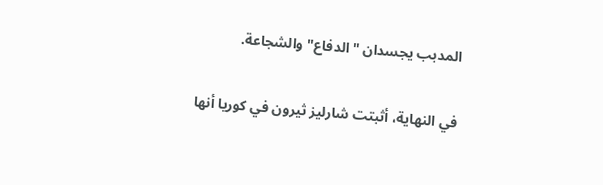المدبب يجسدان "الدفاع" والشجاعة.


في النهاية، أثبتت شارليز ثيرون في كوريا أنها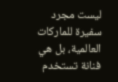ليست مجرد سفيرة للماركات العالمية، بل هي فنانة تستخدم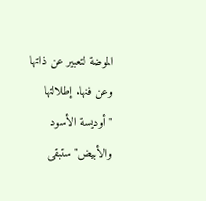الموضة لتعبير عن ذاتها وعن فنها. إطلالتها "أوديسة الأسود والأبيض" ستبقى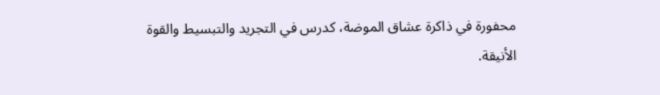محفورة في ذاكرة عشاق الموضة، كدرس في التجريد والتبسيط والقوة الأنيقة.